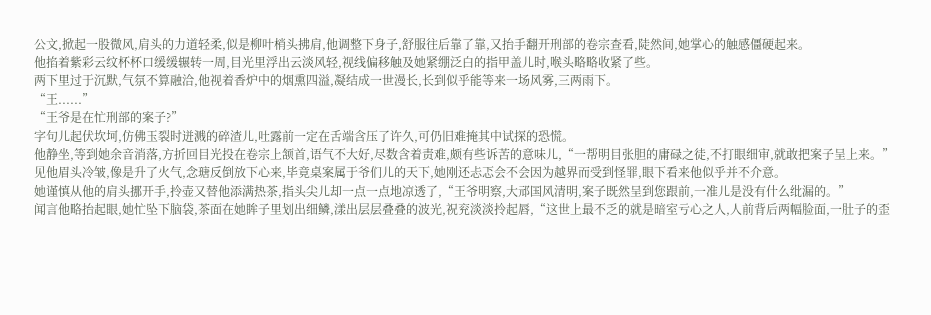公文,掀起一股微风,肩头的力道轻柔,似是柳叶梢头拂肩,他调整下身子,舒服往后靠了靠,又抬手翻开刑部的卷宗查看,陡然间,她掌心的触感僵硬起来。
他掐着紫彩云纹杯杯口缓缓辗转一周,目光里浮出云淡风轻,视线偏移触及她紧绷泛白的指甲盖儿时,喉头略略收紧了些。
两下里过于沉默,气氛不算融洽,他视着香炉中的烟熏四溢,凝结成一世漫长,长到似乎能等来一场风雾,三两雨下。
“王......”
“王爷是在忙刑部的案子?”
字句儿起伏坎坷,仿佛玉裂时迸溅的碎渣儿,吐露前一定在舌端含压了许久,可仍旧难掩其中试探的恐慌。
他静坐,等到她余音消落,方折回目光投在卷宗上颔首,语气不大好,尽数含着责难,颇有些诉苦的意味儿,“一帮明目张胆的庸碌之徒,不打眼细审,就敢把案子呈上来。”
见他眉头冷皱,像是升了火气,念瑭反倒放下心来,毕竟桌案属于爷们儿的天下,她刚还忐忑会不会因为越界而受到怪罪,眼下看来他似乎并不介意。
她谨慎从他的肩头挪开手,拎壶又替他添满热茶,指头尖儿却一点一点地凉透了,“王爷明察,大邧国风清明,案子既然呈到您跟前,一准儿是没有什么纰漏的。”
闻言他略抬起眼,她忙坠下脑袋,茶面在她眸子里划出细鳞,漾出层层叠叠的波光,祝兖淡淡拎起唇,“这世上最不乏的就是暗室亏心之人,人前背后两幅脸面,一肚子的歪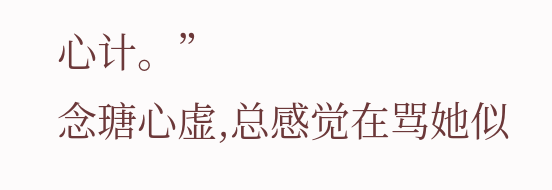心计。”
念瑭心虚,总感觉在骂她似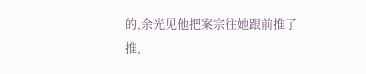的,余光见他把案宗往她跟前推了推,